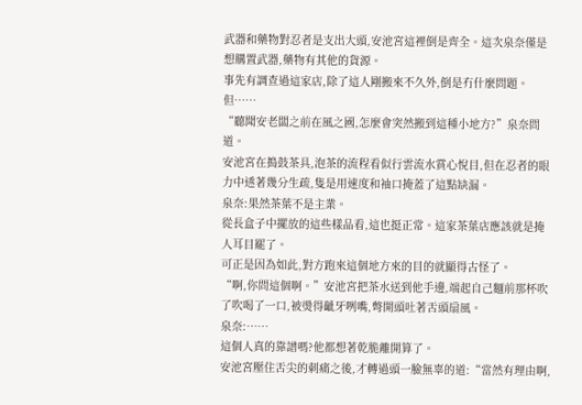武器和藥物對忍者是支出大頭,安池宮這裡倒是齊全。這次泉奈僅是想購置武器,藥物有其他的貨源。
事先有調查過這家店,除了這人剛搬來不久外,倒是冇什麼問題。但……
“聽聞安老闆之前在風之國,怎麼會突然搬到這種小地方?”泉奈問道。
安池宮在搗鼓茶具,泡茶的流程看似行雲流水賞心悅目,但在忍者的眼力中透著幾分生疏,隻是用速度和袖口掩蓋了這點缺漏。
泉奈:果然茶葉不是主業。
從長盒子中擺放的這些樣品看,這也挺正常。這家茶葉店應該就是掩人耳目罷了。
可正是因為如此,對方跑來這個地方來的目的就顯得古怪了。
“啊,你問這個啊。”安池宮把茶水送到他手邊,端起自己麵前那杯吹了吹喝了一口,被燙得齜牙咧嘴,彆開頭吐著舌頭扇風。
泉奈:……
這個人真的靠譜嗎?他都想著乾脆離開算了。
安池宮壓住舌尖的刺痛之後,才轉過頭一臉無辜的道:“當然有理由啊,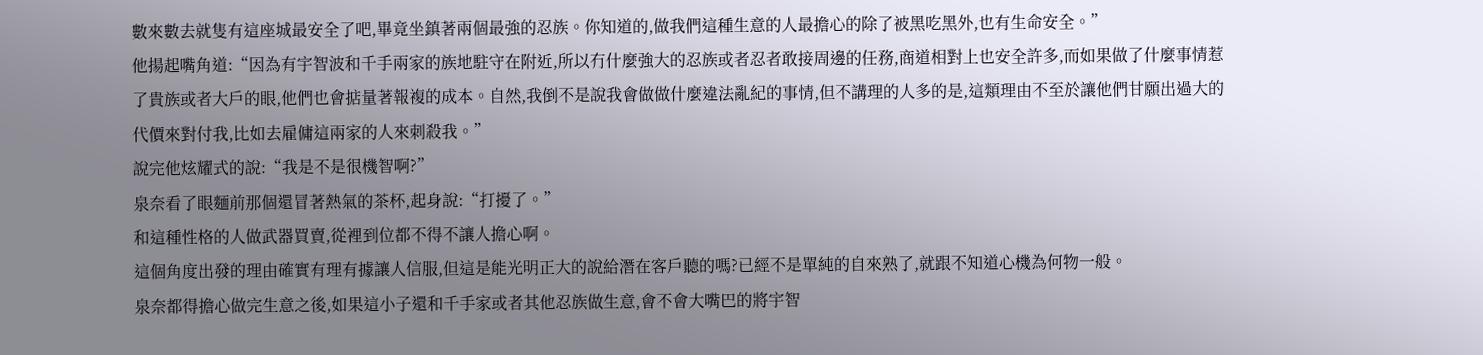數來數去就隻有這座城最安全了吧,畢竟坐鎮著兩個最強的忍族。你知道的,做我們這種生意的人最擔心的除了被黑吃黑外,也有生命安全。”
他揚起嘴角道:“因為有宇智波和千手兩家的族地駐守在附近,所以冇什麼強大的忍族或者忍者敢接周邊的任務,商道相對上也安全許多,而如果做了什麼事情惹了貴族或者大戶的眼,他們也會掂量著報複的成本。自然,我倒不是說我會做做什麼違法亂紀的事情,但不講理的人多的是,這類理由不至於讓他們甘願出過大的代價來對付我,比如去雇傭這兩家的人來刺殺我。”
說完他炫耀式的說:“我是不是很機智啊?”
泉奈看了眼麵前那個還冒著熱氣的茶杯,起身說:“打擾了。”
和這種性格的人做武器買賣,從裡到位都不得不讓人擔心啊。
這個角度出發的理由確實有理有據讓人信服,但這是能光明正大的說給潛在客戶聽的嗎?已經不是單純的自來熟了,就跟不知道心機為何物一般。
泉奈都得擔心做完生意之後,如果這小子還和千手家或者其他忍族做生意,會不會大嘴巴的將宇智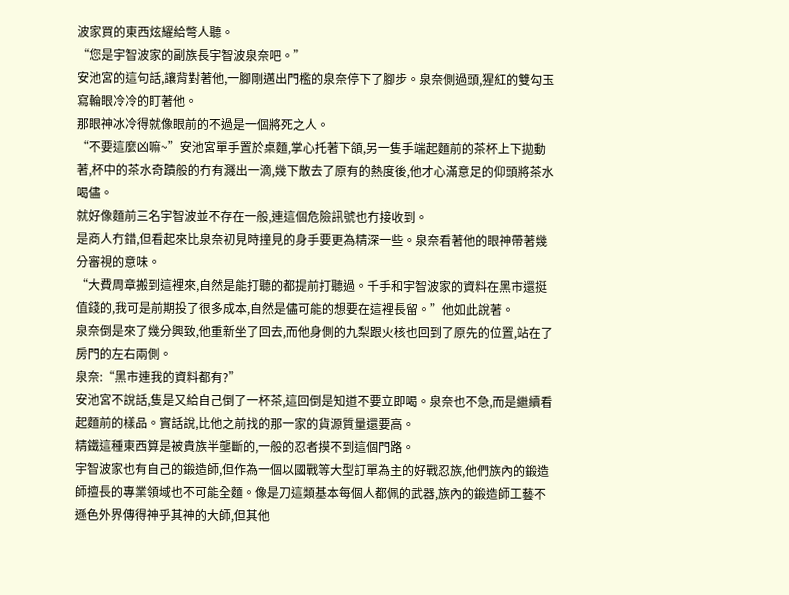波家買的東西炫耀給彆人聽。
“您是宇智波家的副族長宇智波泉奈吧。”
安池宮的這句話,讓背對著他,一腳剛邁出門檻的泉奈停下了腳步。泉奈側過頭,猩紅的雙勾玉寫輪眼冷冷的盯著他。
那眼神冰冷得就像眼前的不過是一個將死之人。
“不要這麼凶嘛~”安池宮單手置於桌麵,掌心托著下頜,另一隻手端起麵前的茶杯上下拋動著,杯中的茶水奇蹟般的冇有濺出一滴,幾下散去了原有的熱度後,他才心滿意足的仰頭將茶水喝儘。
就好像麵前三名宇智波並不存在一般,連這個危險訊號也冇接收到。
是商人冇錯,但看起來比泉奈初見時撞見的身手要更為精深一些。泉奈看著他的眼神帶著幾分審視的意味。
“大費周章搬到這裡來,自然是能打聽的都提前打聽過。千手和宇智波家的資料在黑市還挺值錢的,我可是前期投了很多成本,自然是儘可能的想要在這裡長留。”他如此說著。
泉奈倒是來了幾分興致,他重新坐了回去,而他身側的九梨跟火核也回到了原先的位置,站在了房門的左右兩側。
泉奈:“黑市連我的資料都有?”
安池宮不說話,隻是又給自己倒了一杯茶,這回倒是知道不要立即喝。泉奈也不急,而是繼續看起麵前的樣品。實話說,比他之前找的那一家的貨源質量還要高。
精鐵這種東西算是被貴族半壟斷的,一般的忍者摸不到這個門路。
宇智波家也有自己的鍛造師,但作為一個以國戰等大型訂單為主的好戰忍族,他們族內的鍛造師擅長的專業領域也不可能全麵。像是刀這類基本每個人都佩的武器,族內的鍛造師工藝不遜色外界傳得神乎其神的大師,但其他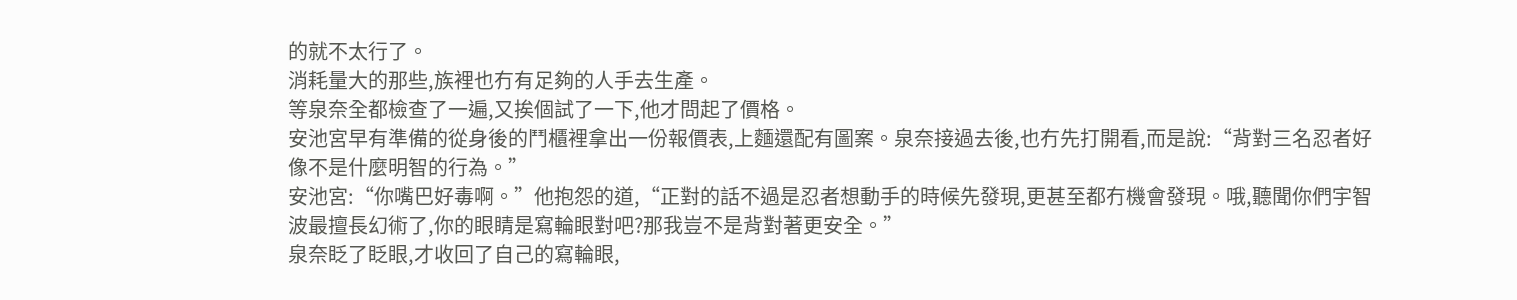的就不太行了。
消耗量大的那些,族裡也冇有足夠的人手去生產。
等泉奈全都檢查了一遍,又挨個試了一下,他才問起了價格。
安池宮早有準備的從身後的鬥櫃裡拿出一份報價表,上麵還配有圖案。泉奈接過去後,也冇先打開看,而是說:“背對三名忍者好像不是什麼明智的行為。”
安池宮:“你嘴巴好毒啊。”他抱怨的道,“正對的話不過是忍者想動手的時候先發現,更甚至都冇機會發現。哦,聽聞你們宇智波最擅長幻術了,你的眼睛是寫輪眼對吧?那我豈不是背對著更安全。”
泉奈眨了眨眼,才收回了自己的寫輪眼,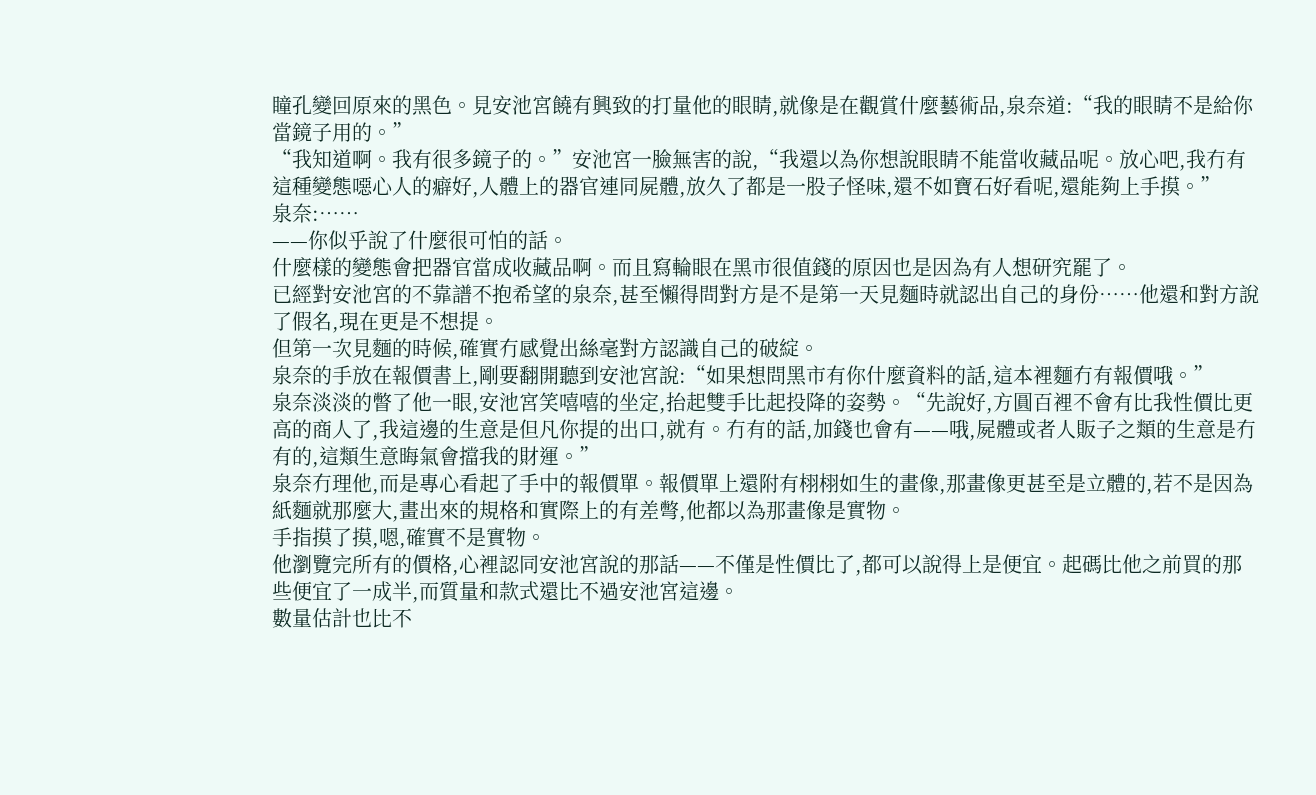瞳孔變回原來的黑色。見安池宮饒有興致的打量他的眼睛,就像是在觀賞什麼藝術品,泉奈道:“我的眼睛不是給你當鏡子用的。”
“我知道啊。我有很多鏡子的。”安池宮一臉無害的說,“我還以為你想說眼睛不能當收藏品呢。放心吧,我冇有這種變態噁心人的癖好,人體上的器官連同屍體,放久了都是一股子怪味,還不如寶石好看呢,還能夠上手摸。”
泉奈:……
——你似乎說了什麼很可怕的話。
什麼樣的變態會把器官當成收藏品啊。而且寫輪眼在黑市很值錢的原因也是因為有人想研究罷了。
已經對安池宮的不靠譜不抱希望的泉奈,甚至懶得問對方是不是第一天見麵時就認出自己的身份……他還和對方說了假名,現在更是不想提。
但第一次見麵的時候,確實冇感覺出絲毫對方認識自己的破綻。
泉奈的手放在報價書上,剛要翻開聽到安池宮說:“如果想問黑市有你什麼資料的話,這本裡麵冇有報價哦。”
泉奈淡淡的瞥了他一眼,安池宮笑嘻嘻的坐定,抬起雙手比起投降的姿勢。“先說好,方圓百裡不會有比我性價比更高的商人了,我這邊的生意是但凡你提的出口,就有。冇有的話,加錢也會有——哦,屍體或者人販子之類的生意是冇有的,這類生意晦氣會擋我的財運。”
泉奈冇理他,而是專心看起了手中的報價單。報價單上還附有栩栩如生的畫像,那畫像更甚至是立體的,若不是因為紙麵就那麼大,畫出來的規格和實際上的有差彆,他都以為那畫像是實物。
手指摸了摸,嗯,確實不是實物。
他瀏覽完所有的價格,心裡認同安池宮說的那話——不僅是性價比了,都可以說得上是便宜。起碼比他之前買的那些便宜了一成半,而質量和款式還比不過安池宮這邊。
數量估計也比不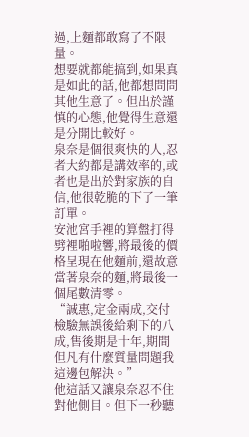過,上麵都敢寫了不限量。
想要就都能搞到,如果真是如此的話,他都想問問其他生意了。但出於謹慎的心態,他覺得生意還是分開比較好。
泉奈是個很爽快的人,忍者大約都是講效率的,或者也是出於對家族的自信,他很乾脆的下了一筆訂單。
安池宮手裡的算盤打得劈裡啪啦響,將最後的價格呈現在他麵前,還故意當著泉奈的麵,將最後一個尾數清零。
“誠惠,定金兩成,交付檢驗無誤後給剩下的八成,售後期是十年,期間但凡有什麼質量問題我這邊包解決。”
他這話又讓泉奈忍不住對他側目。但下一秒聽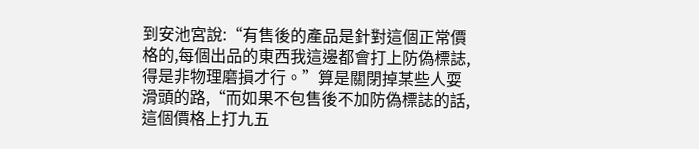到安池宮說:“有售後的產品是針對這個正常價格的,每個出品的東西我這邊都會打上防偽標誌,得是非物理磨損才行。”算是關閉掉某些人耍滑頭的路,“而如果不包售後不加防偽標誌的話,這個價格上打九五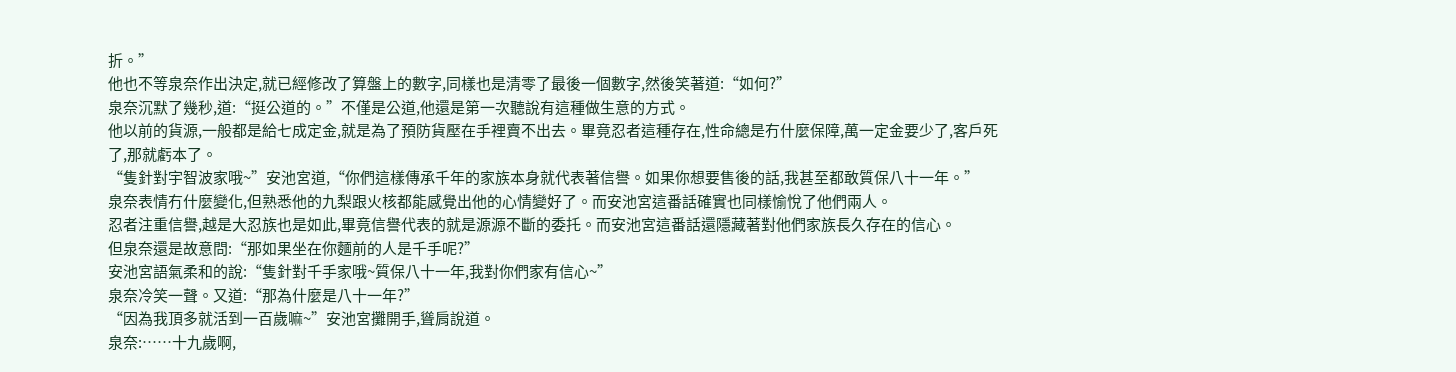折。”
他也不等泉奈作出決定,就已經修改了算盤上的數字,同樣也是清零了最後一個數字,然後笑著道:“如何?”
泉奈沉默了幾秒,道:“挺公道的。”不僅是公道,他還是第一次聽說有這種做生意的方式。
他以前的貨源,一般都是給七成定金,就是為了預防貨壓在手裡賣不出去。畢竟忍者這種存在,性命總是冇什麼保障,萬一定金要少了,客戶死了,那就虧本了。
“隻針對宇智波家哦~”安池宮道,“你們這樣傳承千年的家族本身就代表著信譽。如果你想要售後的話,我甚至都敢質保八十一年。”
泉奈表情冇什麼變化,但熟悉他的九梨跟火核都能感覺出他的心情變好了。而安池宮這番話確實也同樣愉悅了他們兩人。
忍者注重信譽,越是大忍族也是如此,畢竟信譽代表的就是源源不斷的委托。而安池宮這番話還隱藏著對他們家族長久存在的信心。
但泉奈還是故意問:“那如果坐在你麵前的人是千手呢?”
安池宮語氣柔和的說:“隻針對千手家哦~質保八十一年,我對你們家有信心~”
泉奈冷笑一聲。又道:“那為什麼是八十一年?”
“因為我頂多就活到一百歲嘛~”安池宮攤開手,聳肩說道。
泉奈:……十九歲啊,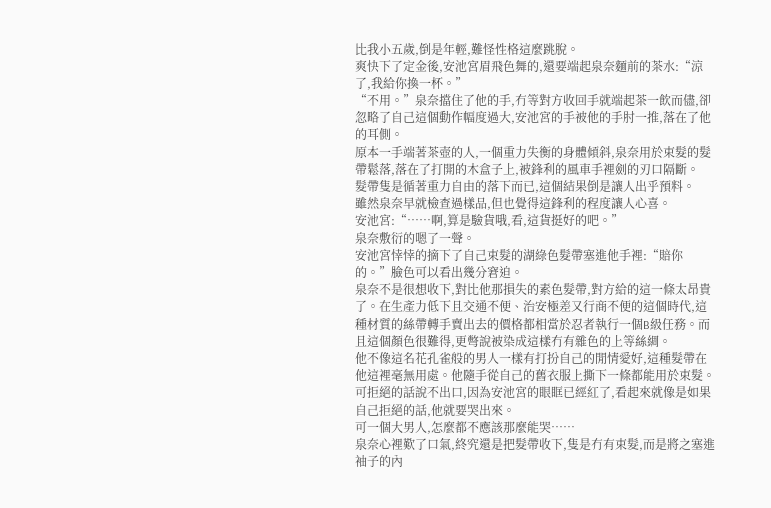比我小五歲,倒是年輕,難怪性格這麼跳脫。
爽快下了定金後,安池宮眉飛色舞的,還要端起泉奈麵前的茶水:“涼了,我給你換一杯。”
“不用。”泉奈擋住了他的手,冇等對方收回手就端起茶一飲而儘,卻忽略了自己這個動作幅度過大,安池宮的手被他的手肘一推,落在了他的耳側。
原本一手端著茶壺的人,一個重力失衡的身體傾斜,泉奈用於束髮的髮帶鬆落,落在了打開的木盒子上,被鋒利的風車手裡劍的刃口隔斷。
髮帶隻是循著重力自由的落下而已,這個結果倒是讓人出乎預料。
雖然泉奈早就檢查過樣品,但也覺得這鋒利的程度讓人心喜。
安池宮:“……啊,算是驗貨哦,看,這貨挺好的吧。”
泉奈敷衍的嗯了一聲。
安池宮悻悻的摘下了自己束髮的湖綠色髮帶塞進他手裡:“賠你的。”臉色可以看出幾分窘迫。
泉奈不是很想收下,對比他那損失的素色髮帶,對方給的這一條太昂貴了。在生產力低下且交通不便、治安極差又行商不便的這個時代,這種材質的絲帶轉手賣出去的價格都相當於忍者執行一個B級任務。而且這個顏色很難得,更彆說被染成這樣冇有雜色的上等絲綢。
他不像這名花孔雀般的男人一樣有打扮自己的閒情愛好,這種髮帶在他這裡毫無用處。他隨手從自己的舊衣服上撕下一條都能用於束髮。
可拒絕的話說不出口,因為安池宮的眼眶已經紅了,看起來就像是如果自己拒絕的話,他就要哭出來。
可一個大男人,怎麼都不應該那麼能哭……
泉奈心裡歎了口氣,終究還是把髮帶收下,隻是冇有束髮,而是將之塞進袖子的內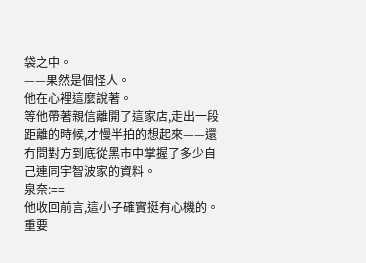袋之中。
——果然是個怪人。
他在心裡這麼說著。
等他帶著親信離開了這家店,走出一段距離的時候,才慢半拍的想起來——還冇問對方到底從黑市中掌握了多少自己連同宇智波家的資料。
泉奈:==
他收回前言,這小子確實挺有心機的。重要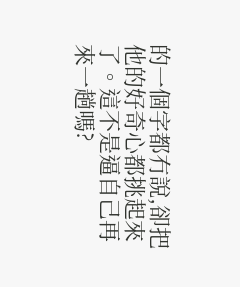的一個字都冇說,卻把他的好奇心都挑起來了。這不是逼自己再來一趟嗎?